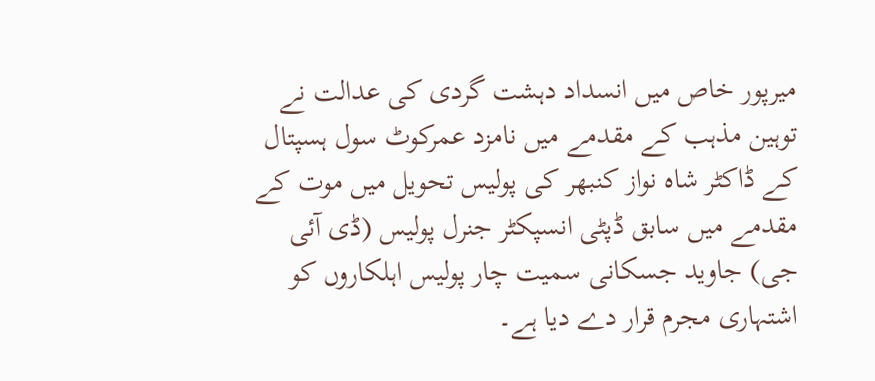میرپور خاص میں انسداد دہشت گردی کی عدالت نے توہین مذہب کے مقدمے میں نامزد عمرکوٹ سول ہسپتال کے ڈاکٹر شاہ نواز کنبھر کی پولیس تحویل میں موت کے مقدمے میں سابق ڈپٹی انسپکٹر جنرل پولیس (ڈی آئی جی) جاوید جسکانی سمیت چار پولیس اہلکاروں کو اشتہاری مجرم قرار دے دیا ہے۔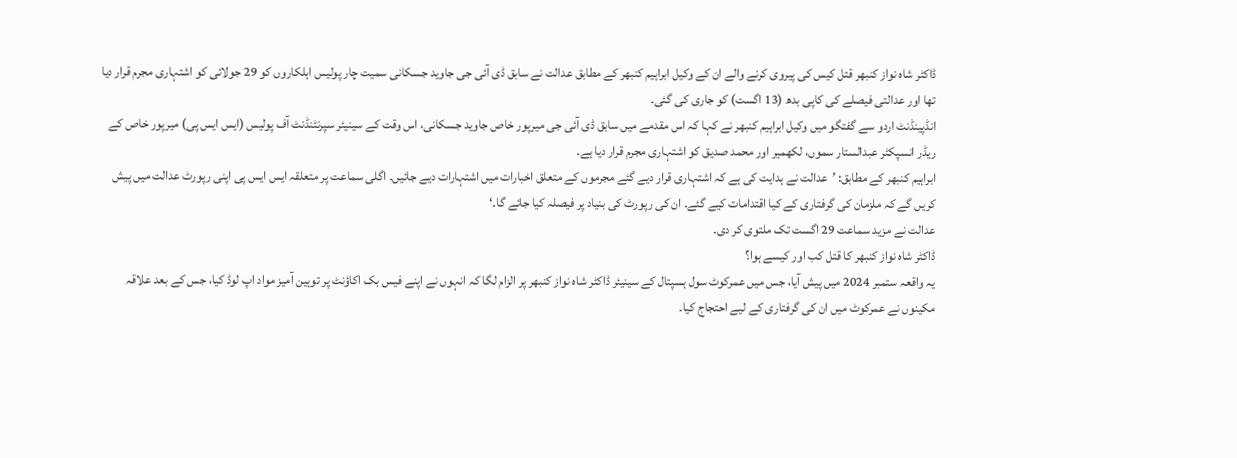ڈاکٹر شاہ نواز کنبھر قتل کیس کی پیروی کرنے والے ان کے وکیل ابراہیم کنبھر کے مطابق عدالت نے سابق ڈی آئی جی جاوید جسکانی سمیت چار پولیس اہلکاروں کو 29 جولائی کو اشتہاری مجرم قرار دیا تھا اور عدالتی فیصلے کی کاپی بدھ (13 اگست) کو جاری کی گئی۔
انڈپینڈنٹ اردو سے گفتگو میں وکیل ابراہیم کنبھر نے کہا کہ اس مقدمے میں سابق ڈی آئی جی میرپور خاص جاوید جسکانی، اس وقت کے سینیئر سپرنٹنڈنٹ آف پولیس (ایس ایس پی) میرپور خاص کے ریڈر انسپکٹر عبدالستار سموں، لکھمیر اور محمد صدیق کو اشتہاری مجرم قرار دیا ہے۔
ابراہیم کنبھر کے مطابق: ’عدالت نے ہدایت کی ہے کہ اشتہاری قرار دیے گئے مجرموں کے متعلق اخبارات میں اشتہارات دیے جائیں۔ اگلی سماعت پر متعلقہ ایس ایس پی اپنی رپورٹ عدالت میں پیش کریں گے کہ ملزمان کی گرفتاری کے کیا اقتدامات کیے گئے۔ ان کی رپورٹ کی بنیاد پر فیصلہ کیا جائے گا۔‘
عدالت نے مزید سماعت 29 اگست تک ملتوی کر دی۔
ڈاکٹر شاہ نواز کنبھر کا قتل کب اور کیسے ہوا؟
یہ واقعہ ستمبر 2024 میں پیش آیا، جس میں عمرکوٹ سول ہسپتال کے سینیئر ڈاکٹر شاہ نواز کنبھر پر الزام لگا کہ انہوں نے اپنے فیس بک اکاؤنٹ پر توہین آمیز مواد اپ لوڈ کیا، جس کے بعد علاقہ مکینوں نے عمرکوٹ میں ان کی گرفتاری کے لیے احتجاج کیا۔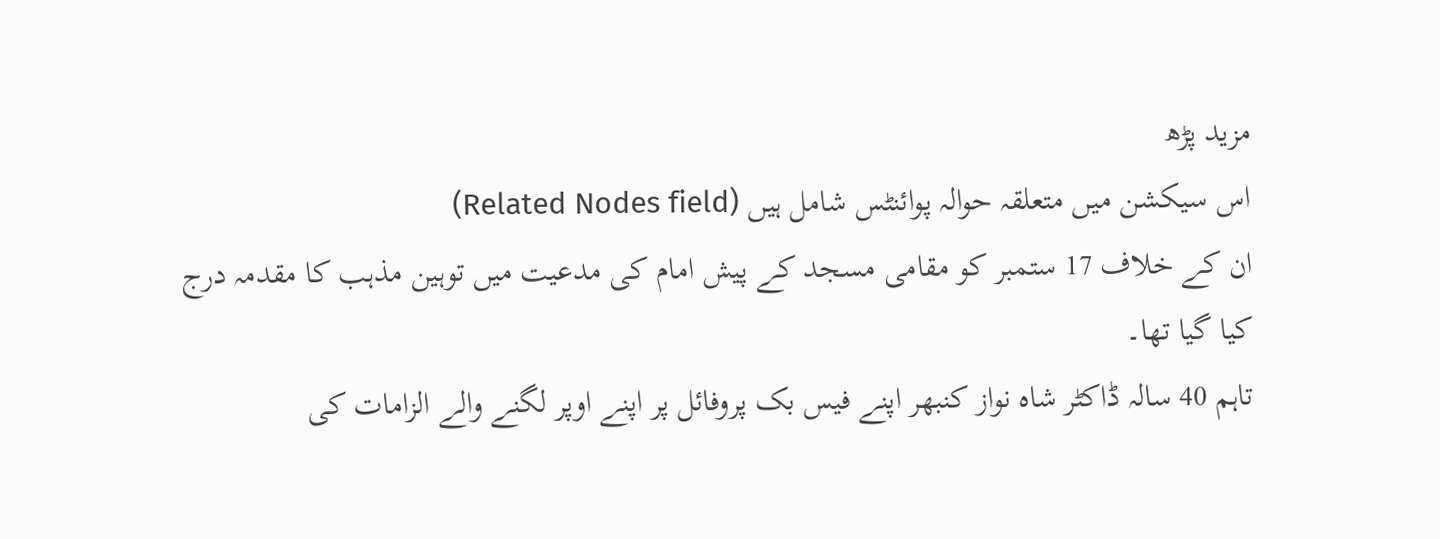مزید پڑھ
اس سیکشن میں متعلقہ حوالہ پوائنٹس شامل ہیں (Related Nodes field)
ان کے خلاف 17 ستمبر کو مقامی مسجد کے پیش امام کی مدعیت میں توہین مذہب کا مقدمہ درج کیا گیا تھا۔
تاہم 40 سالہ ڈاکٹر شاہ نواز کنبھر اپنے فیس بک پروفائل پر اپنے اوپر لگنے والے الزامات کی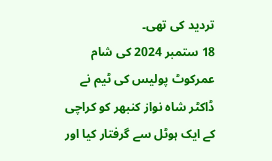تردید کی تھی۔
18 ستمبر 2024 کی شام عمرکوٹ پولیس کی ٹیم نے ڈاکٹر شاہ نواز کنبھر کو کراچی کے ایک ہوٹل سے گرفتار کیا اور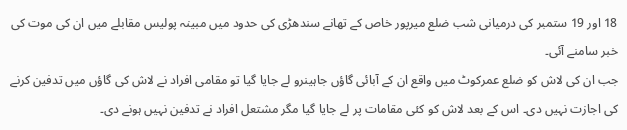18 اور 19 ستمبر کی درمیانی شب ضلع میرپور خاص کے تھانے سندھڑی کی حدود میں مبینہ پولیس مقابلے میں ان کی موت کی خبر سامنے آئی۔
جب ان کی لاش کو ضلع عمرکوٹ میں واقع ان کے آبائی گاؤں جاہینرو لے جایا گیا تو مقامی افراد نے لاش کی گاؤں میں تدفین کرنے کی اجازت نہیں دی۔ اس کے بعد لاش کو کئی مقامات پر لے جایا گیا مگر مشتعل افراد نے تدفین نہیں ہونے دی۔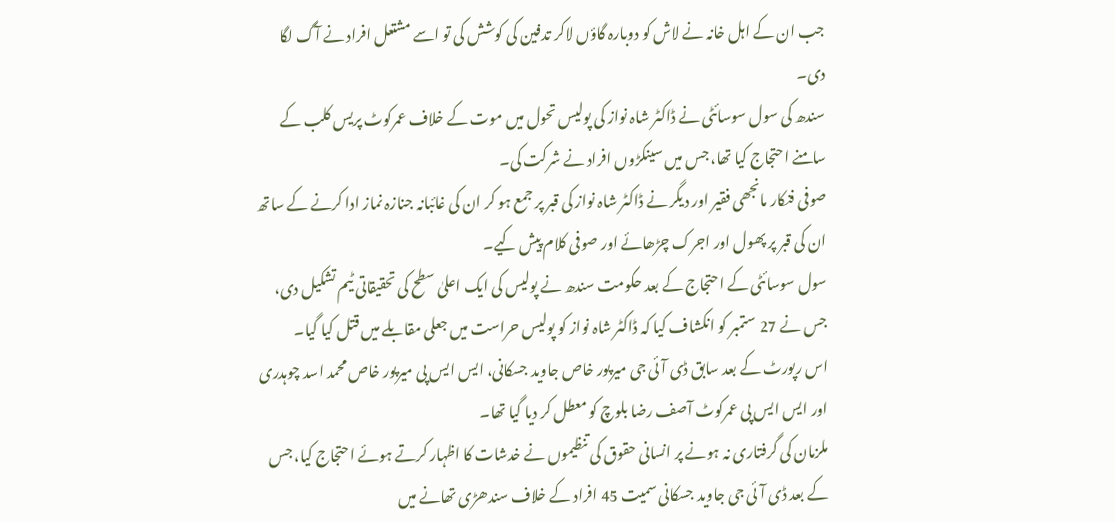جب ان کے اہل خانہ نے لاش کو دوبارہ گاؤں لاکر تدفین کی کوشش کی تو اسے مشتعل افراد نے آگ لگا دی۔
سندھ کی سول سوسائٹی نے ڈاکٹر شاہ نواز کی پولیس تحول میں موت کے خلاف عمرکوٹ پریس کلب کے سامنے احتجاج کیا تھا، جس میں سینکڑوں افراد نے شرکت کی۔
صوفی فنکار مانجھی فقیر اور دیگر نے ڈاکٹر شاہ نواز کی قبر پر جمع ہو کر ان کی غائبانہ جنازہ نماز ادا کرنے کے ساتھ ان کی قبر پر پھول اور اجرک چڑھائے اور صوفی کلام پیش کیے۔
سول سوسائٹی کے احتجاج کے بعد حکومت سندھ نے پولیس کی ایک اعلیٰ سطح کی تحقیقاتی ٹیم تشکیل دی، جس نے 27 ستمبر کو انکشاف کیا کہ ڈاکٹر شاہ نواز کو پولیس حراست میں جعلی مقابلے میں قتل کیا گیا۔
اس رپورٹ کے بعد سابق ڈی آئی جی میرپور خاص جاوید جسکانی، ایس ایس پی میرپور خاص محمد اسد چوہدری اور ایس ایس پی عمرکوٹ آصف رضا بلوچ کو معطل کر دیا گیا تھا۔
ملزمان کی گرفتاری نہ ہونے پر انسانی حقوق کی تنظیموں نے خدشات کا اظہار کرتے ہوئے احتجاج کیا، جس کے بعد ڈی آئی جی جاوید جسکانی سمیت 45 افراد کے خلاف سندھڑی تھانے میں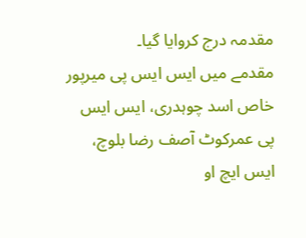مقدمہ درج کروایا گیا۔
مقدمے میں ایس ایس پی میرپور خاص اسد چوہدری، ایس ایس پی عمرکوٹ آصف رضا بلوچ، ایس ایچ او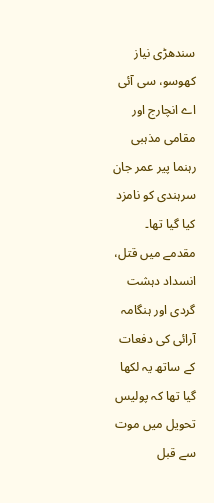سندھڑی نیاز کھوسو، سی آئی اے انچارج اور مقامی مذہبی رہنما پیر عمر جان سرہندی کو نامزد کیا گیا تھا۔
مقدمے میں قتل، انسداد دہشت گردی اور ہنگامہ آرائی کی دفعات کے ساتھ یہ لکھا گیا تھا کہ پولیس تحویل میں موت سے قبل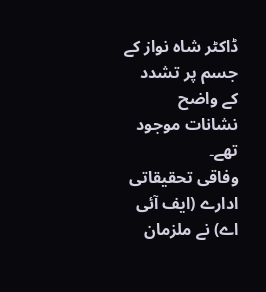ڈاکٹر شاہ نواز کے جسم پر تشدد کے واضح نشانات موجود تھے۔
وفاقی تحقیقاتی ادارے (ایف آئی اے) نے ملزمان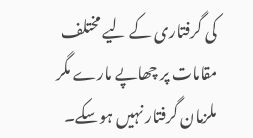کی گرفتاری کے لیے مختلف مقامات پر چھاپے مارے مگر ملزمان گرفتار نہیں ہوسکے۔